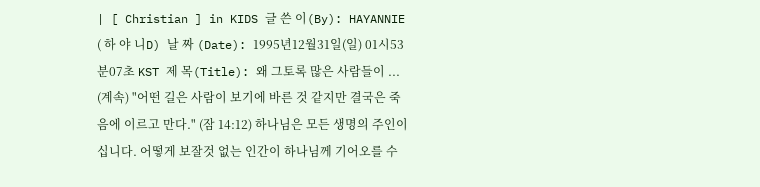| [ Christian ] in KIDS 글 쓴 이(By): HAYANNIE ( 하 야 니D) 날 짜 (Date): 1995년12월31일(일) 01시53분07초 KST 제 목(Title): 왜 그토록 많은 사람들이 ... (계속) "어떤 길은 사람이 보기에 바른 것 같지만 결국은 죽음에 이르고 만다." (잠 14:12) 하나님은 모든 생명의 주인이십니다. 어떻게 보잘것 없는 인간이 하나님께 기어오를 수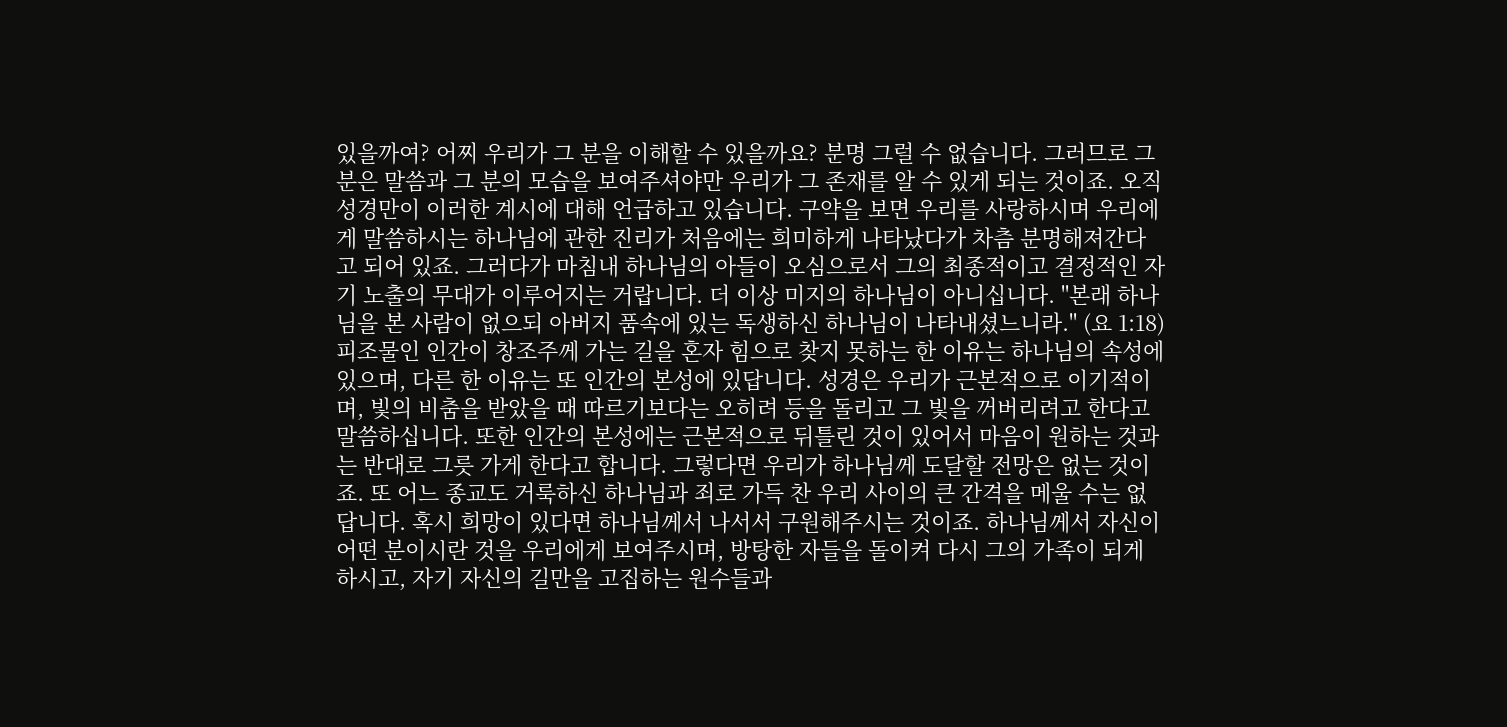있을까여? 어찌 우리가 그 분을 이해할 수 있을까요? 분명 그럴 수 없습니다. 그러므로 그분은 말씀과 그 분의 모습을 보여주셔야만 우리가 그 존재를 알 수 있게 되는 것이죠. 오직 성경만이 이러한 계시에 대해 언급하고 있습니다. 구약을 보면 우리를 사랑하시며 우리에게 말씀하시는 하나님에 관한 진리가 처음에는 희미하게 나타났다가 차츰 분명해져간다고 되어 있죠. 그러다가 마침내 하나님의 아들이 오심으로서 그의 최종적이고 결정적인 자기 노출의 무대가 이루어지는 거랍니다. 더 이상 미지의 하나님이 아니십니다. "본래 하나님을 본 사람이 없으되 아버지 품속에 있는 독생하신 하나님이 나타내셨느니라." (요 1:18) 피조물인 인간이 창조주께 가는 길을 혼자 힘으로 찾지 못하는 한 이유는 하나님의 속성에 있으며, 다른 한 이유는 또 인간의 본성에 있답니다. 성경은 우리가 근본적으로 이기적이며, 빛의 비춤을 받았을 때 따르기보다는 오히려 등을 돌리고 그 빛을 꺼버리려고 한다고 말씀하십니다. 또한 인간의 본성에는 근본적으로 뒤틀린 것이 있어서 마음이 원하는 것과는 반대로 그릇 가게 한다고 합니다. 그렇다면 우리가 하나님께 도달할 전망은 없는 것이죠. 또 어느 종교도 거룩하신 하나님과 죄로 가득 찬 우리 사이의 큰 간격을 메울 수는 없답니다. 혹시 희망이 있다면 하나님께서 나서서 구원해주시는 것이죠. 하나님께서 자신이 어떤 분이시란 것을 우리에게 보여주시며, 방탕한 자들을 돌이켜 다시 그의 가족이 되게 하시고, 자기 자신의 길만을 고집하는 원수들과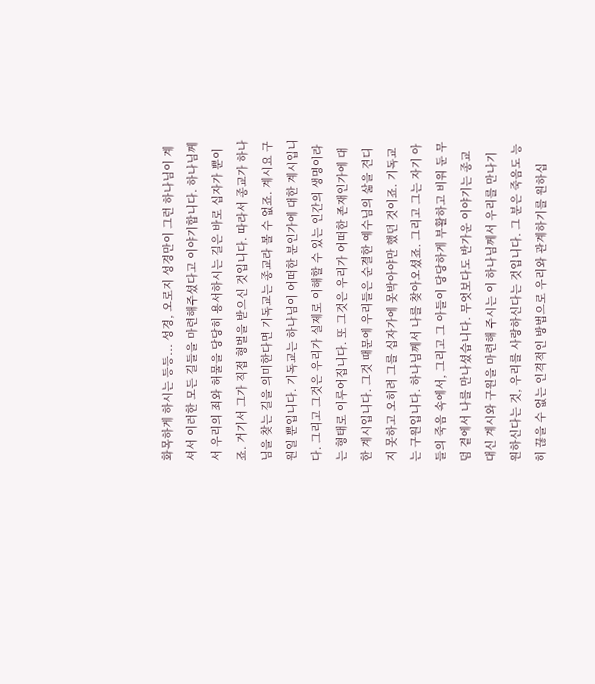화목하게 하시는 등등... 성경, 오로지 성경만이 그런 하나님이 계셔서 이러한 모든 길들을 마련해주셨다고 이야기합니다. 하나님께서 우리의 죄와 허물을 당당히 용서하시는 길은 바로 십자가 뿐이죠. 거기서 그가 직접 형벌을 받으신 것입니다. 따라서 종교가 하나님을 찾는 길을 의미한다면 기독교는 종교라 볼 수 없죠. 계시요 구원일 뿐입니다. 기독교는 하나님이 어떠한 분인가에 대한 계시입니다. 그리고 그것은 우리가 실제로 이해할 수 있는 인간의 생명이라는 형태로 이루어집니다. 또 그것은 우리가 어떠한 존재인가에 대한 계시입니다. 그것 때문에 우리들은 순결한 예수님의 삶을 견디지 못하고 오히려 그를 십자가에 못박아야만 했던 것이죠. 기독교는 구원입니다. 하나님께서 나를 찾아오셨죠. 그리고 그는 자기 아들의 죽음 속에서, 그리고 그 아들이 당당하게 부활하고 비워 둔 무덤 곁에서 나를 만나셨습니다. 무엇보다도 반가운 이야기는 종교 대신 계시와 구원을 마련해 주시는 이 하나님께서 우리를 만나기 원하신다는 것, 우리를 사랑하신다는 것입니다. 그 분은 죽음도 능히 끊을 수 없는 인격적인 방법으로 우리와 관계하기를 원하십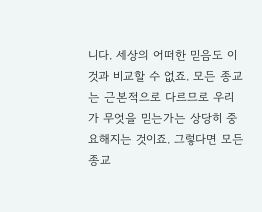니다. 세상의 어떠한 믿음도 이것과 비교할 수 없죠. 모든 종교는 근본적으로 다르므로 우리가 무엇을 믿는가는 상당히 중요해지는 것이죠. 그렇다면 모든 종교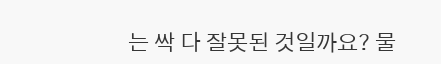는 싹 다 잘못된 것일까요? 물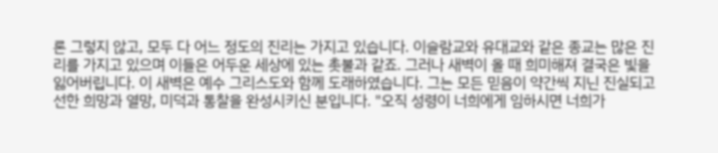론 그렇지 않고, 모두 다 어느 정도의 진리는 가지고 있습니다. 이슬람교와 유대교와 같은 종교는 많은 진리를 가지고 있으며 이들은 어두운 세상에 있는 촛불과 같죠. 그러나 새벽이 올 때 희미해져 결국은 빛을 잃어버립니다. 이 새벽은 예수 그리스도와 함께 도래하였습니다. 그는 모든 믿음이 약간씩 지닌 진실되고 선한 희망과 열망, 미덕과 통찰을 완성시키신 분입니다. "오직 성령이 너희에게 임하시면 너희가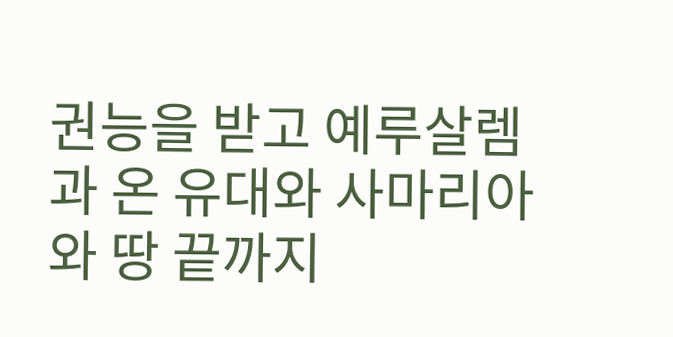권능을 받고 예루살렘과 온 유대와 사마리아와 땅 끝까지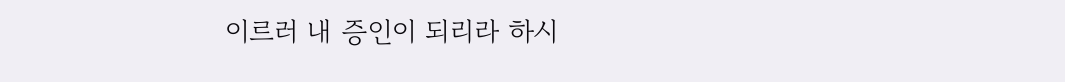이르러 내 증인이 되리라 하시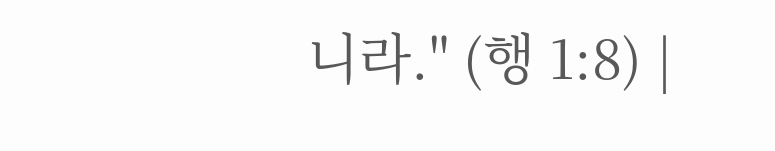니라." (행 1:8) |